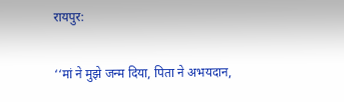रायपुर:

‘‘मां ने मुझे जन्म दिया, पिता ने अभयदान,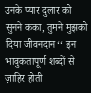उनके प्यार दुलार को सुनने कका, तुमने मुझको दिया जीवनदान‘‘ इन भावुकतापूर्ण शब्दों से ज़ाहिर होती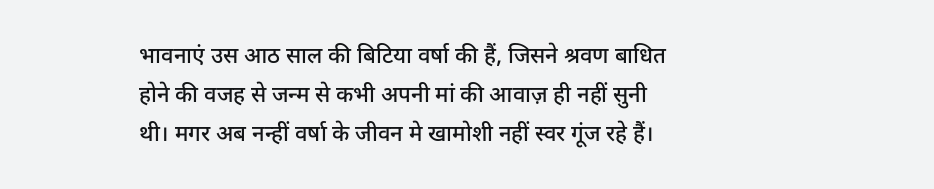भावनाएं उस आठ साल की बिटिया वर्षा की हैं, जिसने श्रवण बाधित होने की वजह से जन्म से कभी अपनी मां की आवाज़ ही नहीं सुनी थी। मगर अब नन्हीं वर्षा के जीवन मे खामोशी नहीं स्वर गूंज रहे हैं।